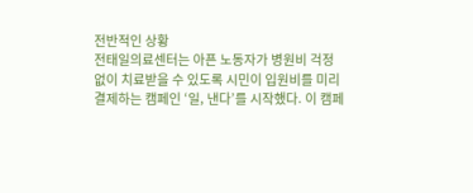전반적인 상황
전태일의료센터는 아픈 노동자가 병원비 걱정 없이 치료받을 수 있도록 시민이 입원비를 미리 결제하는 캠페인 ‘일, 낸다’를 시작했다. 이 캠페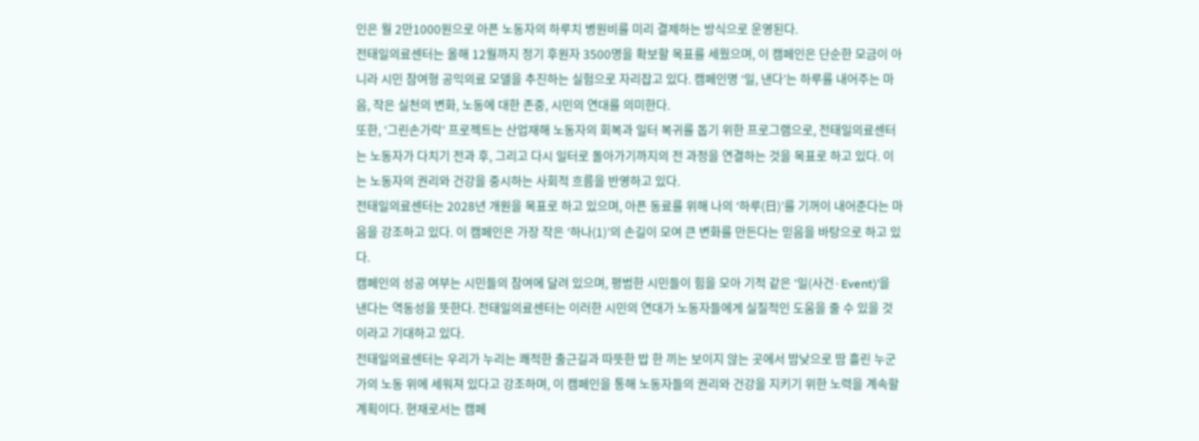인은 월 2만1000원으로 아픈 노동자의 하루치 병원비를 미리 결제하는 방식으로 운영된다.
전태일의료센터는 올해 12월까지 정기 후원자 3500명을 확보할 목표를 세웠으며, 이 캠페인은 단순한 모금이 아니라 시민 참여형 공익의료 모델을 추진하는 실험으로 자리잡고 있다. 캠페인명 ‘일, 낸다’는 하루를 내어주는 마음, 작은 실천의 변화, 노동에 대한 존중, 시민의 연대를 의미한다.
또한, ‘그린손가락’ 프로젝트는 산업재해 노동자의 회복과 일터 복귀를 돕기 위한 프로그램으로, 전태일의료센터는 노동자가 다치기 전과 후, 그리고 다시 일터로 돌아가기까지의 전 과정을 연결하는 것을 목표로 하고 있다. 이는 노동자의 권리와 건강을 중시하는 사회적 흐름을 반영하고 있다.
전태일의료센터는 2028년 개원을 목표로 하고 있으며, 아픈 동료를 위해 나의 ‘하루(日)’를 기꺼이 내어준다는 마음을 강조하고 있다. 이 캠페인은 가장 작은 ‘하나(1)’의 손길이 모여 큰 변화를 만든다는 믿음을 바탕으로 하고 있다.
캠페인의 성공 여부는 시민들의 참여에 달려 있으며, 평범한 시민들이 힘을 모아 기적 같은 ‘일(사건·Event)’을 낸다는 역동성을 뜻한다. 전태일의료센터는 이러한 시민의 연대가 노동자들에게 실질적인 도움을 줄 수 있을 것이라고 기대하고 있다.
전태일의료센터는 우리가 누리는 쾌적한 출근길과 따뜻한 밥 한 끼는 보이지 않는 곳에서 밤낮으로 땀 흘린 누군가의 노동 위에 세워져 있다고 강조하며, 이 캠페인을 통해 노동자들의 권리와 건강을 지키기 위한 노력을 계속할 계획이다. 현재로서는 캠페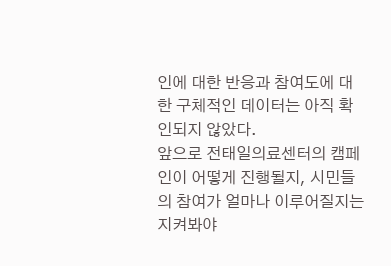인에 대한 반응과 참여도에 대한 구체적인 데이터는 아직 확인되지 않았다.
앞으로 전태일의료센터의 캠페인이 어떻게 진행될지, 시민들의 참여가 얼마나 이루어질지는 지켜봐야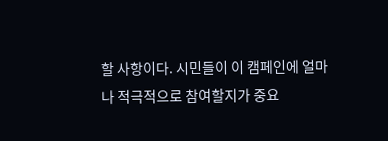할 사항이다. 시민들이 이 캠페인에 얼마나 적극적으로 참여할지가 중요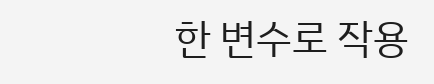한 변수로 작용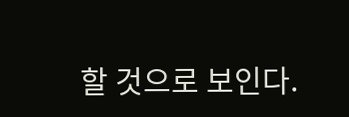할 것으로 보인다.